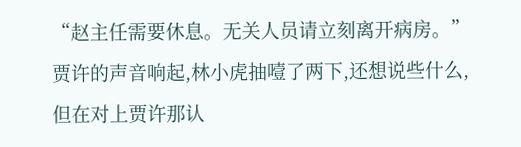“赵主任需要休息。无关人员请立刻离开病房。”
贾许的声音响起,林小虎抽噎了两下,还想说些什么,但在对上贾许那认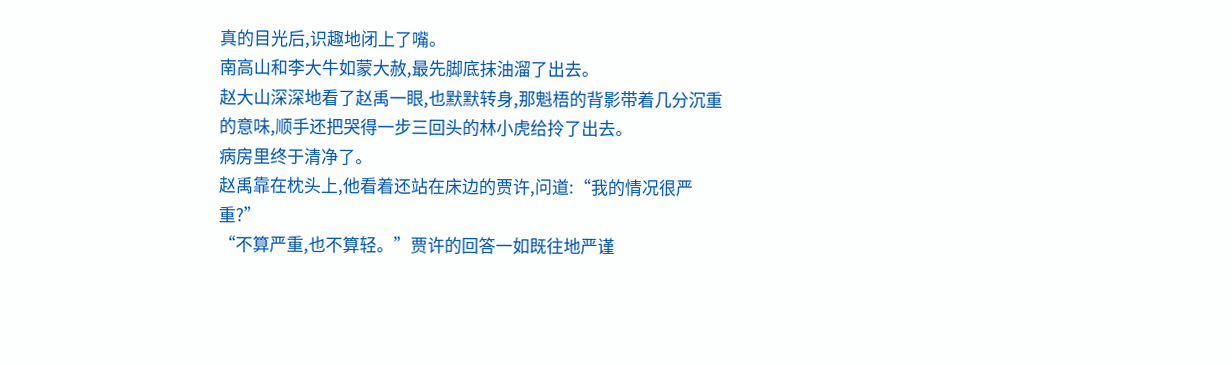真的目光后,识趣地闭上了嘴。
南高山和李大牛如蒙大赦,最先脚底抹油溜了出去。
赵大山深深地看了赵禹一眼,也默默转身,那魁梧的背影带着几分沉重的意味,顺手还把哭得一步三回头的林小虎给拎了出去。
病房里终于清净了。
赵禹靠在枕头上,他看着还站在床边的贾许,问道:“我的情况很严重?”
“不算严重,也不算轻。”贾许的回答一如既往地严谨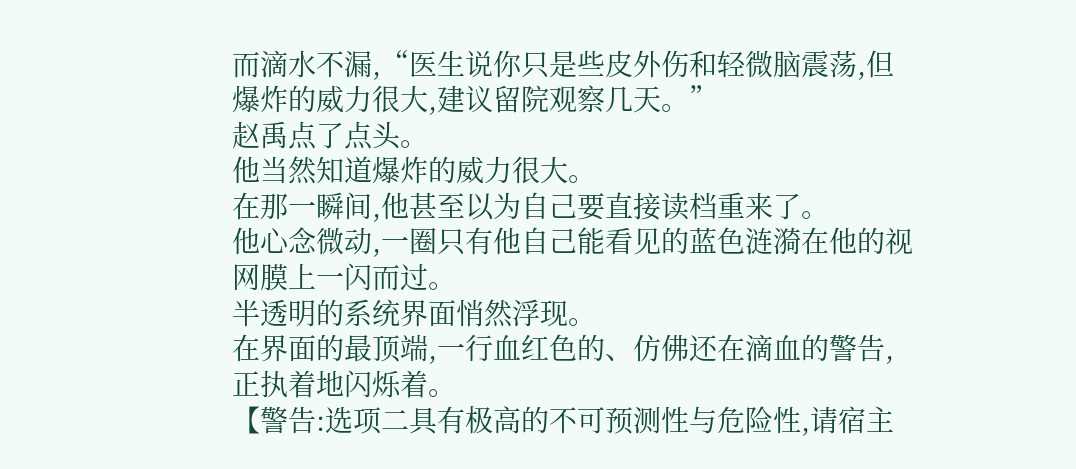而滴水不漏,“医生说你只是些皮外伤和轻微脑震荡,但爆炸的威力很大,建议留院观察几天。”
赵禹点了点头。
他当然知道爆炸的威力很大。
在那一瞬间,他甚至以为自己要直接读档重来了。
他心念微动,一圈只有他自己能看见的蓝色涟漪在他的视网膜上一闪而过。
半透明的系统界面悄然浮现。
在界面的最顶端,一行血红色的、仿佛还在滴血的警告,正执着地闪烁着。
【警告:选项二具有极高的不可预测性与危险性,请宿主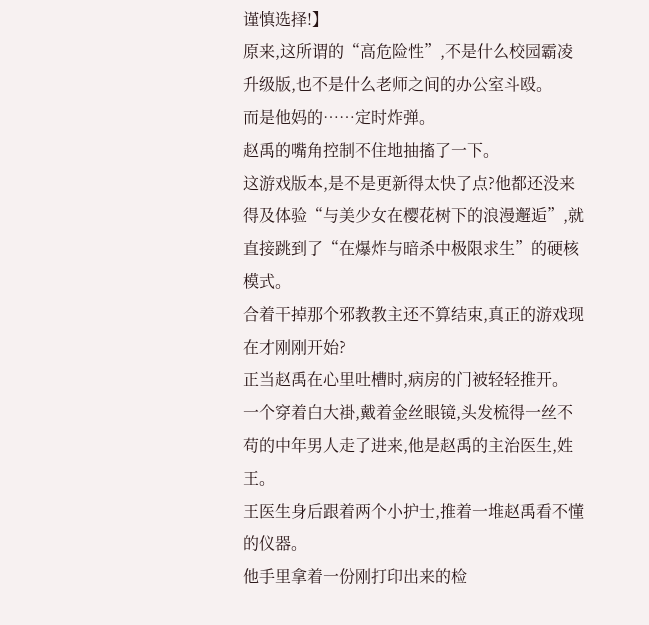谨慎选择!】
原来,这所谓的“高危险性”,不是什么校园霸凌升级版,也不是什么老师之间的办公室斗殴。
而是他妈的……定时炸弹。
赵禹的嘴角控制不住地抽搐了一下。
这游戏版本,是不是更新得太快了点?他都还没来得及体验“与美少女在樱花树下的浪漫邂逅”,就直接跳到了“在爆炸与暗杀中极限求生”的硬核模式。
合着干掉那个邪教教主还不算结束,真正的游戏现在才刚刚开始?
正当赵禹在心里吐槽时,病房的门被轻轻推开。
一个穿着白大褂,戴着金丝眼镜,头发梳得一丝不苟的中年男人走了进来,他是赵禹的主治医生,姓王。
王医生身后跟着两个小护士,推着一堆赵禹看不懂的仪器。
他手里拿着一份刚打印出来的检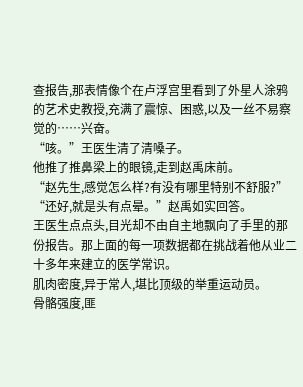查报告,那表情像个在卢浮宫里看到了外星人涂鸦的艺术史教授,充满了震惊、困惑,以及一丝不易察觉的……兴奋。
“咳。”王医生清了清嗓子。
他推了推鼻梁上的眼镜,走到赵禹床前。
“赵先生,感觉怎么样?有没有哪里特别不舒服?”
“还好,就是头有点晕。”赵禹如实回答。
王医生点点头,目光却不由自主地飘向了手里的那份报告。那上面的每一项数据都在挑战着他从业二十多年来建立的医学常识。
肌肉密度,异于常人,堪比顶级的举重运动员。
骨骼强度,匪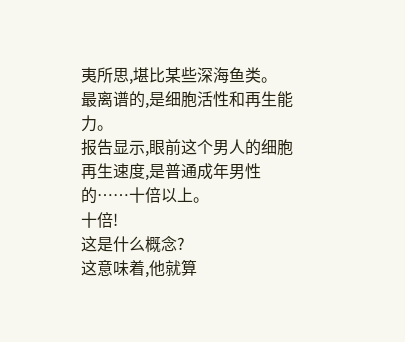夷所思,堪比某些深海鱼类。
最离谱的,是细胞活性和再生能力。
报告显示,眼前这个男人的细胞再生速度,是普通成年男性的……十倍以上。
十倍!
这是什么概念?
这意味着,他就算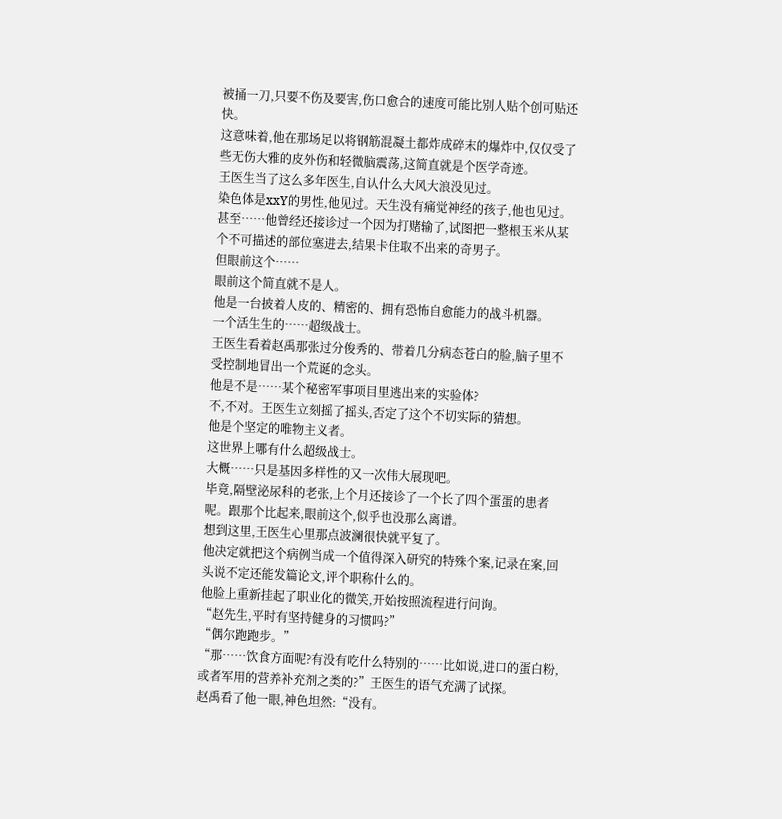被捅一刀,只要不伤及要害,伤口愈合的速度可能比别人贴个创可贴还快。
这意味着,他在那场足以将钢筋混凝土都炸成碎末的爆炸中,仅仅受了些无伤大雅的皮外伤和轻微脑震荡,这简直就是个医学奇迹。
王医生当了这么多年医生,自认什么大风大浪没见过。
染色体是xxY的男性,他见过。天生没有痛觉神经的孩子,他也见过。甚至……他曾经还接诊过一个因为打赌输了,试图把一整根玉米从某个不可描述的部位塞进去,结果卡住取不出来的奇男子。
但眼前这个……
眼前这个简直就不是人。
他是一台披着人皮的、精密的、拥有恐怖自愈能力的战斗机器。
一个活生生的……超级战士。
王医生看着赵禹那张过分俊秀的、带着几分病态苍白的脸,脑子里不受控制地冒出一个荒诞的念头。
他是不是……某个秘密军事项目里逃出来的实验体?
不,不对。王医生立刻摇了摇头,否定了这个不切实际的猜想。
他是个坚定的唯物主义者。
这世界上哪有什么超级战士。
大概……只是基因多样性的又一次伟大展现吧。
毕竟,隔壁泌尿科的老张,上个月还接诊了一个长了四个蛋蛋的患者呢。跟那个比起来,眼前这个,似乎也没那么离谱。
想到这里,王医生心里那点波澜很快就平复了。
他决定就把这个病例当成一个值得深入研究的特殊个案,记录在案,回头说不定还能发篇论文,评个职称什么的。
他脸上重新挂起了职业化的微笑,开始按照流程进行问询。
“赵先生,平时有坚持健身的习惯吗?”
“偶尔跑跑步。”
“那……饮食方面呢?有没有吃什么特别的……比如说,进口的蛋白粉,或者军用的营养补充剂之类的?”王医生的语气充满了试探。
赵禹看了他一眼,神色坦然:“没有。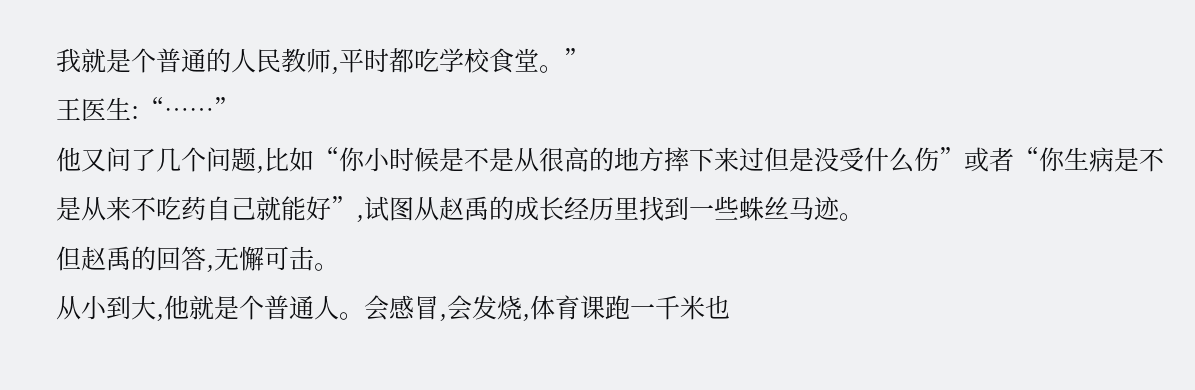我就是个普通的人民教师,平时都吃学校食堂。”
王医生:“……”
他又问了几个问题,比如“你小时候是不是从很高的地方摔下来过但是没受什么伤”或者“你生病是不是从来不吃药自己就能好”,试图从赵禹的成长经历里找到一些蛛丝马迹。
但赵禹的回答,无懈可击。
从小到大,他就是个普通人。会感冒,会发烧,体育课跑一千米也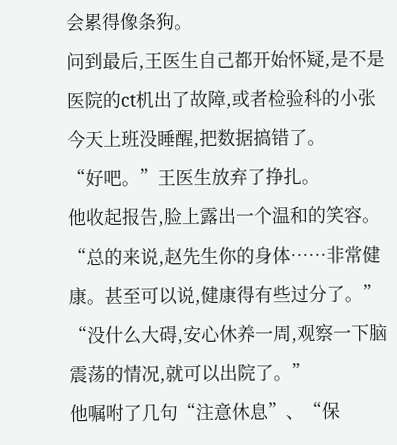会累得像条狗。
问到最后,王医生自己都开始怀疑,是不是医院的ct机出了故障,或者检验科的小张今天上班没睡醒,把数据搞错了。
“好吧。”王医生放弃了挣扎。
他收起报告,脸上露出一个温和的笑容。
“总的来说,赵先生你的身体……非常健康。甚至可以说,健康得有些过分了。”
“没什么大碍,安心休养一周,观察一下脑震荡的情况,就可以出院了。”
他嘱咐了几句“注意休息”、“保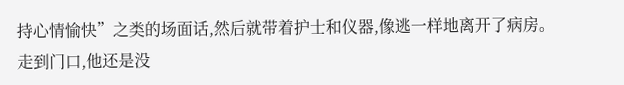持心情愉快”之类的场面话,然后就带着护士和仪器,像逃一样地离开了病房。
走到门口,他还是没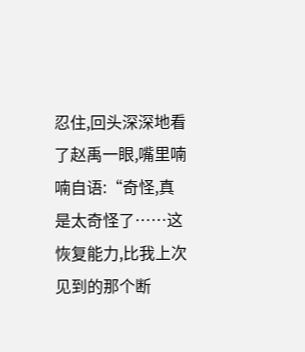忍住,回头深深地看了赵禹一眼,嘴里喃喃自语:“奇怪,真是太奇怪了……这恢复能力,比我上次见到的那个断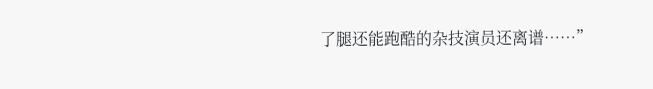了腿还能跑酷的杂技演员还离谱……”